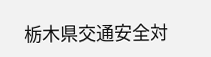栃木県交通安全対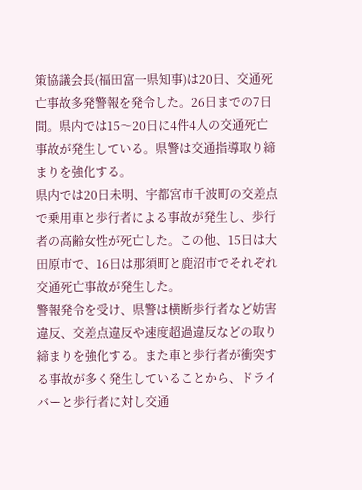策協議会長(福田富一県知事)は20日、交通死亡事故多発警報を発令した。26日までの7日間。県内では15〜20日に4件4人の交通死亡事故が発生している。県警は交通指導取り締まりを強化する。
県内では20日未明、宇都宮市千波町の交差点で乗用車と歩行者による事故が発生し、歩行者の高齢女性が死亡した。この他、15日は大田原市で、16日は那須町と鹿沼市でそれぞれ交通死亡事故が発生した。
警報発令を受け、県警は横断歩行者など妨害違反、交差点違反や速度超過違反などの取り締まりを強化する。また車と歩行者が衝突する事故が多く発生していることから、ドライバーと歩行者に対し交通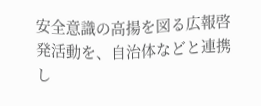安全意識の高揚を図る広報啓発活動を、自治体などと連携し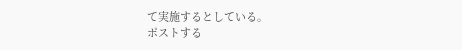て実施するとしている。
ポストする